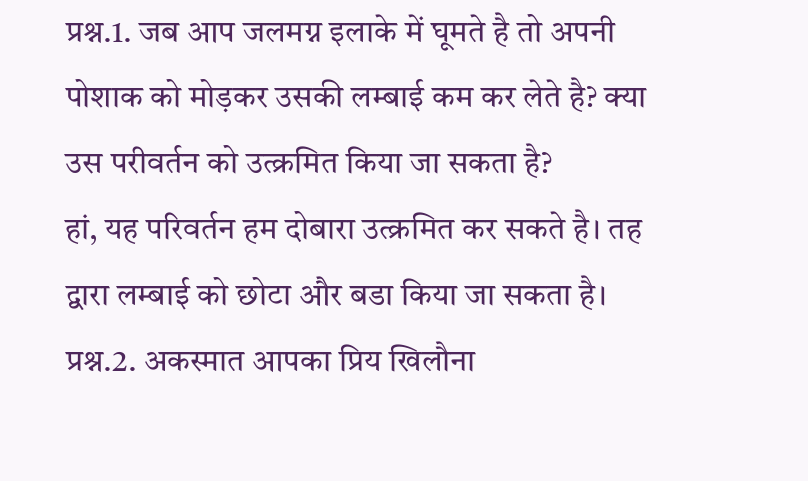प्रश्न.1. जब आप जलमग्न इलाके में घूमते है तो अपनी पोशाक को मोड़कर उसकी लम्बाई कम कर लेते है? क्या उस परीवर्तन को उत्क्रमित किया जा सकता है?
हां, यह परिवर्तन हम दोबारा उत्क्रमित कर सकते है। तह द्वारा लम्बाई को छोटा और बडा किया जा सकता है।
प्रश्न.2. अकस्मात आपका प्रिय खिलौना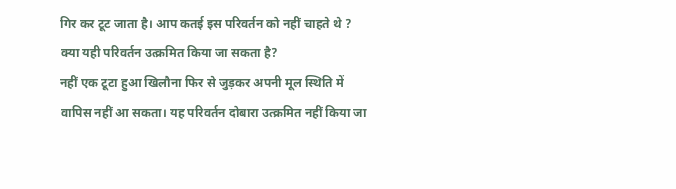गिर कर टूट जाता है। आप कतई इस परिवर्तन को नहीं चाहते थे ? क्या यही परिवर्तन उत्क्रमित किया जा सकता है?
नहीं एक टूटा हुआ खिलौना फिर से जुड़कर अपनी मूल स्थिति में वापिस नहीं आ सकता। यह परिवर्तन दोबारा उत्क्रमित नहीं किया जा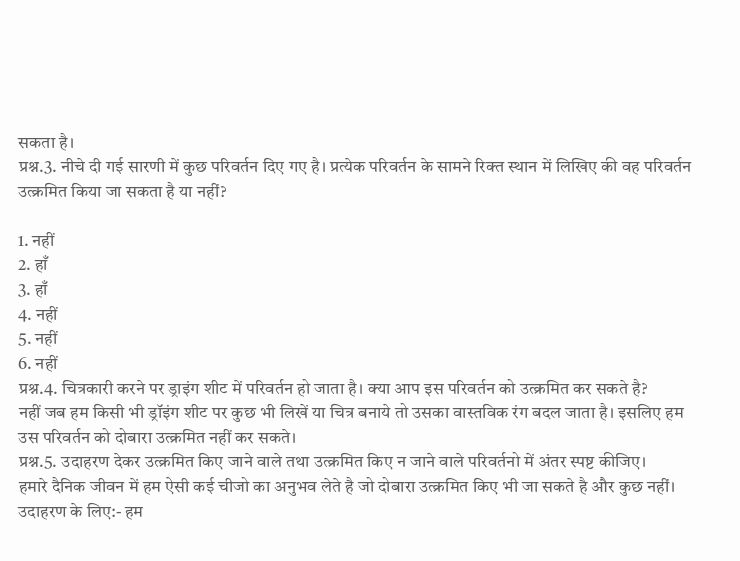सकता है।
प्रश्न.3. नीचे दी गई सारणी में कुछ परिवर्तन दिए गए है। प्रत्येक परिवर्तन के सामने रिक्त स्थान में लिखिए की वह परिवर्तन उत्क्रमित किया जा सकता है या नहीं?

1. नहीं
2. हाँ
3. हाँ
4. नहीं
5. नहीं
6. नहीं
प्रश्न.4. चित्रकारी करने पर ड्राइंग शीट में परिवर्तन हो जाता है। क्या आप इस परिवर्तन को उत्क्रमित कर सकते है?
नहीं जब हम किसी भी ड्रॉइंग शीट पर कुछ भी लिखें या चित्र बनाये तो उसका वास्तविक रंग बदल जाता है। इसलिए हम उस परिवर्तन को दोबारा उत्क्रमित नहीं कर सकते।
प्रश्न.5. उदाहरण देकर उत्क्रमित किए जाने वाले तथा उत्क्रमित किए न जाने वाले परिवर्तनो में अंतर स्पष्ट कीजिए।
हमारे दैनिक जीवन में हम ऐसी कई चीजो का अनुभव लेते है जो दोबारा उत्क्रमित किए भी जा सकते है और कुछ नहीं। उदाहरण के लिए:- हम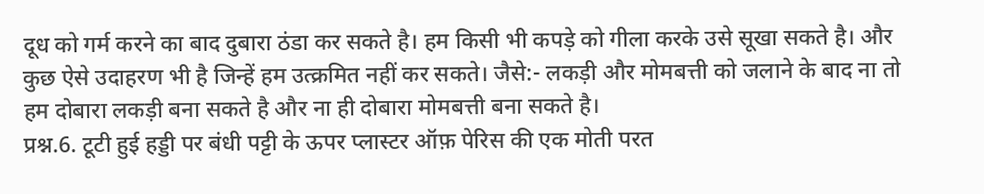दूध को गर्म करने का बाद दुबारा ठंडा कर सकते है। हम किसी भी कपड़े को गीला करके उसे सूखा सकते है। और कुछ ऐसे उदाहरण भी है जिन्हें हम उत्क्रमित नहीं कर सकते। जैसे:- लकड़ी और मोमबत्ती को जलाने के बाद ना तो हम दोबारा लकड़ी बना सकते है और ना ही दोबारा मोमबत्ती बना सकते है।
प्रश्न.6. टूटी हुई हड्डी पर बंधी पट्टी के ऊपर प्लास्टर ऑफ़ पेरिस की एक मोती परत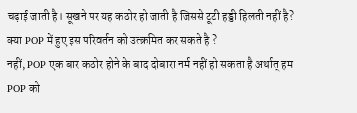चढ़ाई जाती है। सूखने पर यह कठोर हो जाती है जिससे टूटी हड्डी हिलती नहीं है? क्या POP में हुए इस परिवर्तन को उत्क्रमित कर सकते है ?
नहीं, POP एक बार कठोर होने के बाद दोबारा नर्म नहीं हो सकता है अर्थात् हम POP को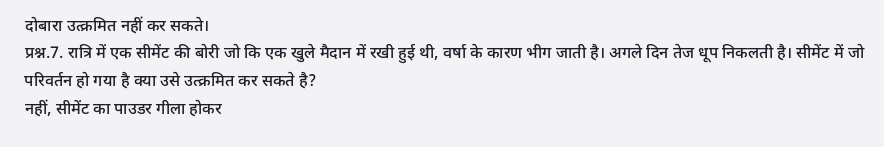दोबारा उत्क्रमित नहीं कर सकते।
प्रश्न.7. रात्रि में एक सीमेंट की बोरी जो कि एक खुले मैदान में रखी हुई थी, वर्षा के कारण भीग जाती है। अगले दिन तेज धूप निकलती है। सीमेंट में जो परिवर्तन हो गया है क्या उसे उत्क्रमित कर सकते है?
नहीं, सीमेंट का पाउडर गीला होकर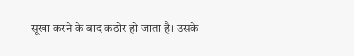सूखा करने के बाद कठोर हो जाता है। उसके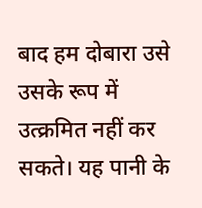बाद हम दोबारा उसे उसके रूप में उत्क्रमित नहीं कर सकते। यह पानी के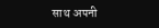साथ अपनी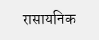रासायनिक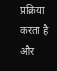प्रक्रिया करता है और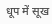धूप में सूख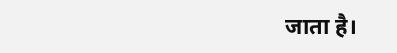जाता है।